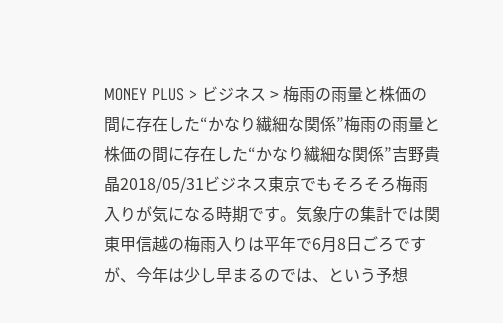MONEY PLUS > ビジネス > 梅雨の雨量と株価の間に存在した“かなり繊細な関係”梅雨の雨量と株価の間に存在した“かなり繊細な関係”吉野貴晶2018/05/31ビジネス東京でもそろそろ梅雨入りが気になる時期です。気象庁の集計では関東甲信越の梅雨入りは平年で6月8日ごろですが、今年は少し早まるのでは、という予想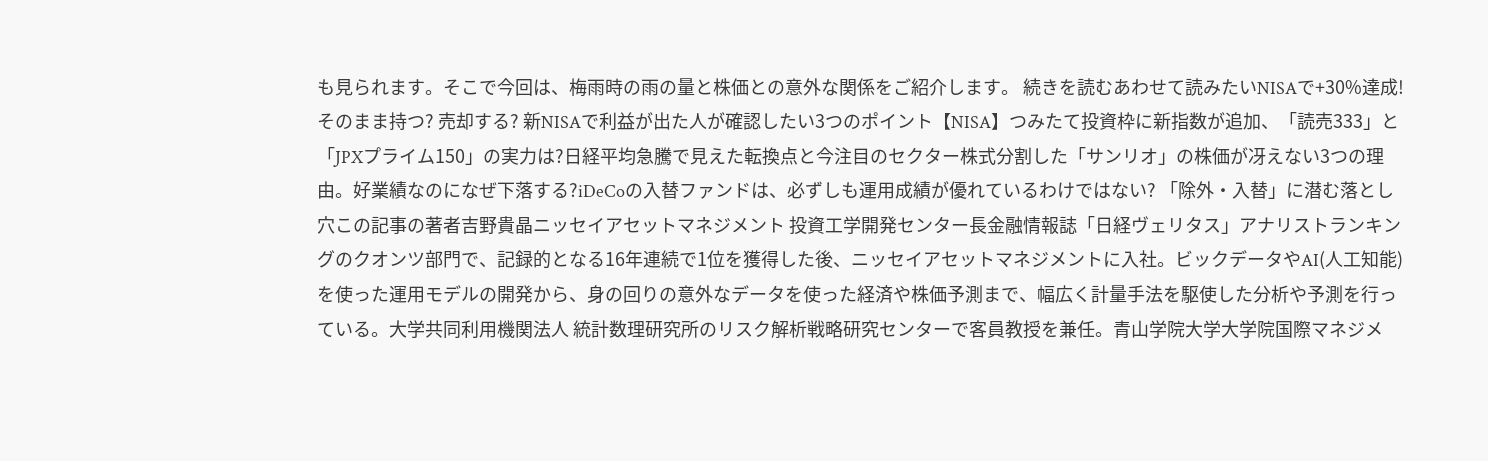も見られます。そこで今回は、梅雨時の雨の量と株価との意外な関係をご紹介します。 続きを読むあわせて読みたいNISAで+30%達成! そのまま持つ? 売却する? 新NISAで利益が出た人が確認したい3つのポイント【NISA】つみたて投資枠に新指数が追加、「読売333」と「JPXプライム150」の実力は?日経平均急騰で見えた転換点と今注目のセクター株式分割した「サンリオ」の株価が冴えない3つの理由。好業績なのになぜ下落する?iDeCoの入替ファンドは、必ずしも運用成績が優れているわけではない? 「除外・入替」に潜む落とし穴この記事の著者吉野貴晶ニッセイアセットマネジメント 投資工学開発センター長金融情報誌「日経ヴェリタス」アナリストランキングのクオンツ部門で、記録的となる16年連続で1位を獲得した後、ニッセイアセットマネジメントに入社。ビックデータやAI(人工知能)を使った運用モデルの開発から、身の回りの意外なデータを使った経済や株価予測まで、幅広く計量手法を駆使した分析や予測を行っている。大学共同利用機関法人 統計数理研究所のリスク解析戦略研究センターで客員教授を兼任。青山学院大学大学院国際マネジメ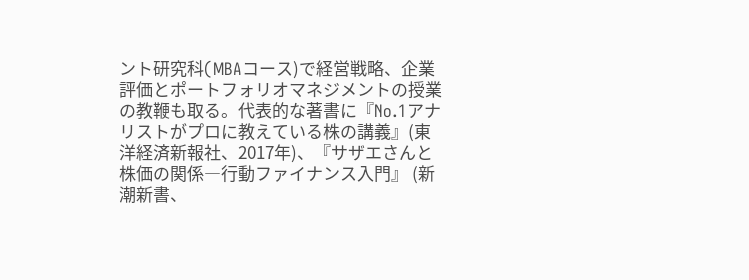ント研究科(MBAコース)で経営戦略、企業評価とポートフォリオマネジメントの授業の教鞭も取る。代表的な著書に『No.1アナリストがプロに教えている株の講義』(東洋経済新報社、2017年)、『サザエさんと株価の関係―行動ファイナンス入門』 (新潮新書、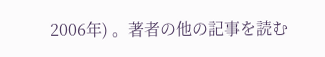2006年) 。著者の他の記事を読む